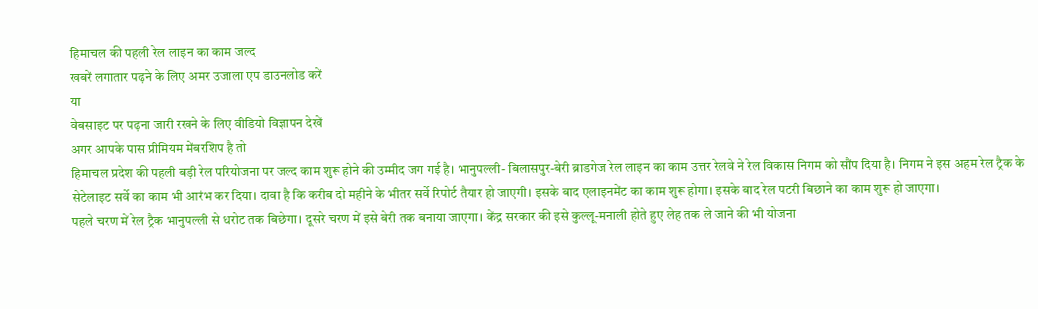हिमाचल की पहली रेल लाइन का काम जल्द
खबरें लगातार पढ़ने के लिए अमर उजाला एप डाउनलोड करें
या
वेबसाइट पर पढ़ना जारी रखने के लिए वीडियो विज्ञापन देखें
अगर आपके पास प्रीमियम मेंबरशिप है तो
हिमाचल प्रदेश की पहली बड़ी रेल परियोजना पर जल्द काम शुरू होने की उम्मीद जग गई है। भानुपल्ली- बिलासपुर-बेरी ब्राडगेज रेल लाइन का काम उत्तर रेलवे ने रेल विकास निगम को सौंप दिया है। निगम ने इस अहम रेल ट्रैक के सेटेलाइट सर्वे का काम भी आरंभ कर दिया। दावा है कि करीब दो महीने के भीतर सर्वे रिपोर्ट तैयार हो जाएगी। इसके बाद एलाइनमेंट का काम शुरू होगा। इसके बाद रेल पटरी बिछाने का काम शुरू हो जाएगा।
पहले चरण में रेल ट्रैक भानुपल्ली से धरोट तक बिछेगा। दूसरे चरण में इसे बेरी तक बनाया जाएगा। केंद्र सरकार की इसे कुल्लू-मनाली होते हुए लेह तक ले जाने की भी योजना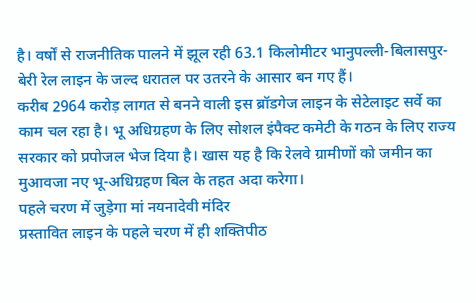है। वर्षों से राजनीतिक पालने में झूल रही 63.1 किलोमीटर भानुपल्ली-बिलासपुर-बेरी रेल लाइन के जल्द धरातल पर उतरने के आसार बन गए हैं।
करीब 2964 करोड़ लागत से बनने वाली इस ब्रॉडगेज लाइन के सेटेलाइट सर्वे का काम चल रहा है। भू अधिग्रहण के लिए सोशल इंपैक्ट कमेटी के गठन के लिए राज्य सरकार को प्रपोजल भेज दिया है। खास यह है कि रेलवे ग्रामीणों को जमीन का मुआवजा नए भू-अधिग्रहण बिल के तहत अदा करेगा।
पहले चरण में जुड़ेगा मां नयनादेवी मंदिर
प्रस्तावित लाइन के पहले चरण में ही शक्तिपीठ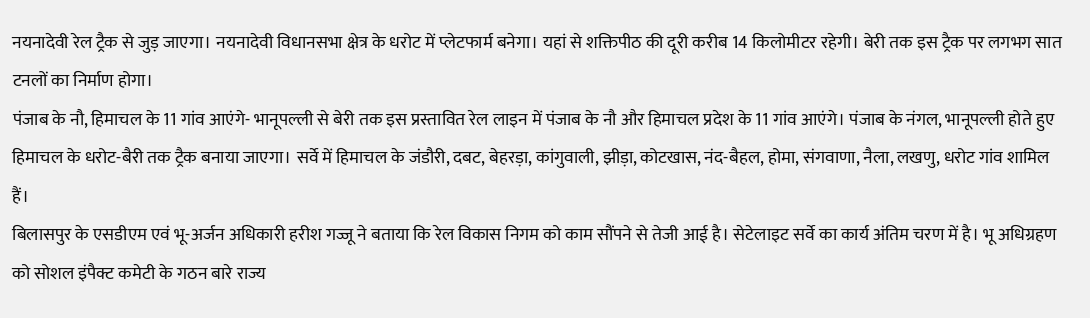नयनादेवी रेल ट्रैक से जुड़ जाएगा। नयनादेवी विधानसभा क्षेत्र के धरोट में प्लेटफार्म बनेगा। यहां से शक्तिपीठ की दूरी करीब 14 किलोमीटर रहेगी। बेरी तक इस ट्रैक पर लगभग सात टनलों का निर्माण होगा।
पंजाब के नौ, हिमाचल के 11 गांव आएंगे- भानूपल्ली से बेरी तक इस प्रस्तावित रेल लाइन में पंजाब के नौ और हिमाचल प्रदेश के 11 गांव आएंगे। पंजाब के नंगल, भानूपल्ली होते हुए हिमाचल के धरोट-बैरी तक ट्रैक बनाया जाएगा। सर्वे में हिमाचल के जंडौरी, दबट, बेहरड़ा, कांगुवाली, झीड़ा, कोटखास, नंद-बैहल, होमा, संगवाणा, नैला, लखणु, धरोट गांव शामिल हैं।
बिलासपुर के एसडीएम एवं भू-अर्जन अधिकारी हरीश गज्जू ने बताया कि रेल विकास निगम को काम सौंपने से तेजी आई है। सेटेलाइट सर्वे का कार्य अंतिम चरण में है। भू अधिग्रहण को सोशल इंपैक्ट कमेटी के गठन बारे राज्य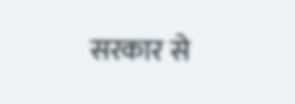सरकार से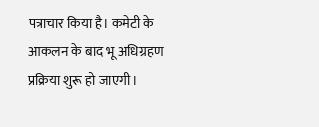पत्राचार किया है। कमेटी के आकलन के बाद भू अधिग्रहण प्रक्रिया शुरू हो जाएगी।